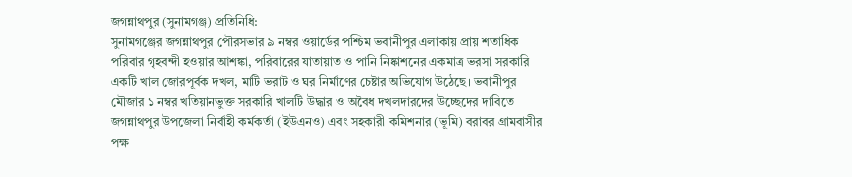জগন্নাথপুর (সুনামগঞ্জ) প্রতিনিধি:
সুনামগঞ্জের জগন্নাথপুর পৌরসভার ৯ নম্বর ওয়ার্ডের পশ্চিম ভবানীপুর এলাকায় প্রায় শতাধিক পরিবার গৃহবন্দী হওয়ার আশঙ্কা, পরিবারের যাতায়াত ও পানি নিষ্কাশনের একমাত্র ভরসা সরকারি একটি খাল জোরপূর্বক দখল, মাটি ভরাট ও ঘর নির্মাণের চেষ্টার অভিযোগ উঠেছে। ভবানীপুর মৌজার ১ নম্বর খতিয়ানভুক্ত সরকারি খালটি উদ্ধার ও অবৈধ দখলদারদের উচ্ছেদের দাবিতে জগন্নাথপুর উপজেলা নির্বাহী কর্মকর্তা (ইউএনও) এবং সহকারী কমিশনার (ভূমি) বরাবর গ্রামবাসীর পক্ষ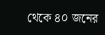থেকে ৪০ জনের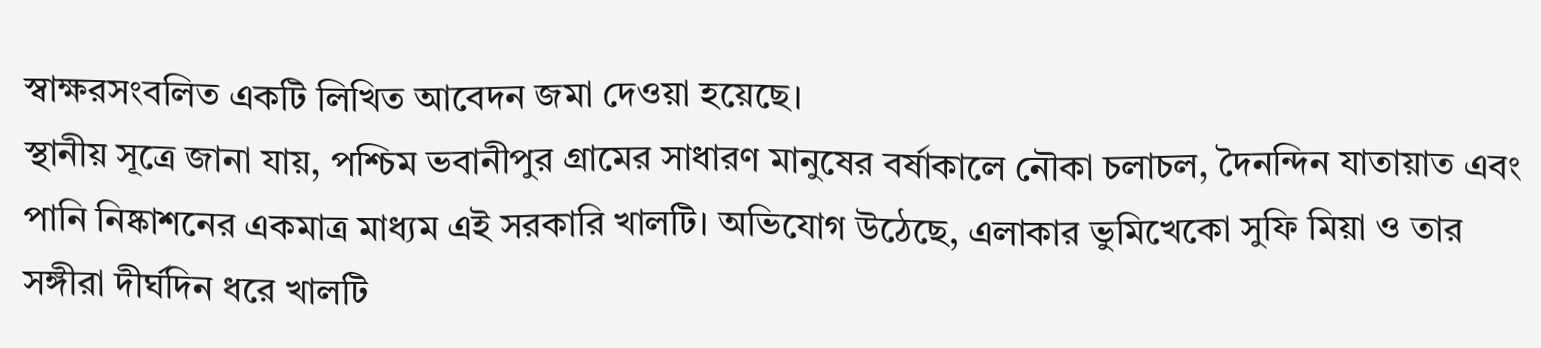স্বাক্ষরসংবলিত একটি লিখিত আবেদন জমা দেওয়া হয়েছে।
স্থানীয় সূত্রে জানা যায়, পশ্চিম ভবানীপুর গ্রামের সাধারণ মানুষের বর্ষাকালে নৌকা চলাচল, দৈনন্দিন যাতায়াত এবং পানি নিষ্কাশনের একমাত্র মাধ্যম এই সরকারি খালটি। অভিযোগ উঠেছে, এলাকার ভুমিখেকো সুফি মিয়া ও তার সঙ্গীরা দীর্ঘদিন ধরে খালটি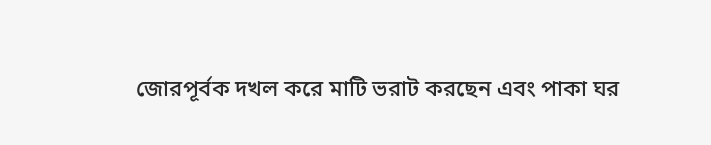জোরপূর্বক দখল করে মাটি ভরাট করছেন এবং পাকা ঘর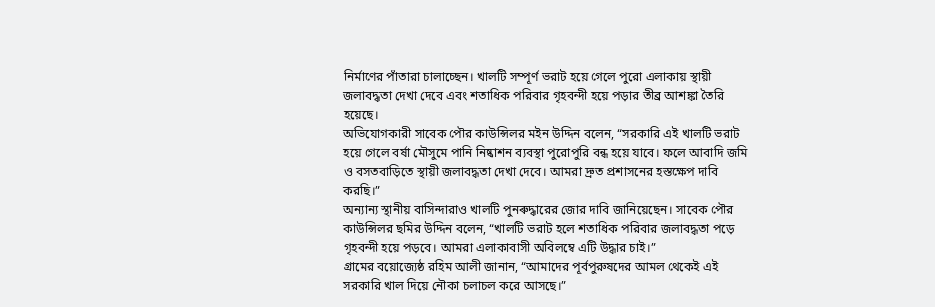নির্মাণের পাঁতারা চালাচ্ছেন। খালটি সম্পূর্ণ ভরাট হয়ে গেলে পুরো এলাকায় স্থায়ী জলাবদ্ধতা দেখা দেবে এবং শতাধিক পরিবার গৃহবন্দী হয়ে পড়ার তীব্র আশঙ্কা তৈরি হয়েছে।
অভিযোগকারী সাবেক পৌর কাউন্সিলর মইন উদ্দিন বলেন, “সরকারি এই খালটি ভরাট হয়ে গেলে বর্ষা মৌসুমে পানি নিষ্কাশন ব্যবস্থা পুরোপুরি বন্ধ হয়ে যাবে। ফলে আবাদি জমি ও বসতবাড়িতে স্থায়ী জলাবদ্ধতা দেখা দেবে। আমরা দ্রুত প্রশাসনের হস্তক্ষেপ দাবি করছি।”
অন্যান্য স্থানীয় বাসিন্দারাও খালটি পুনৰুদ্ধারের জোর দাবি জানিয়েছেন। সাবেক পৌর কাউন্সিলর ছমির উদ্দিন বলেন, “খালটি ভরাট হলে শতাধিক পরিবার জলাবদ্ধতা পড়ে গৃহবন্দী হয়ে পড়বে। আমরা এলাকাবাসী অবিলম্বে এটি উদ্ধার চাই।”
গ্রামের বয়োজ্যেষ্ঠ রহিম আলী জানান, “আমাদের পূর্বপুরুষদের আমল থেকেই এই সরকারি খাল দিয়ে নৌকা চলাচল করে আসছে।”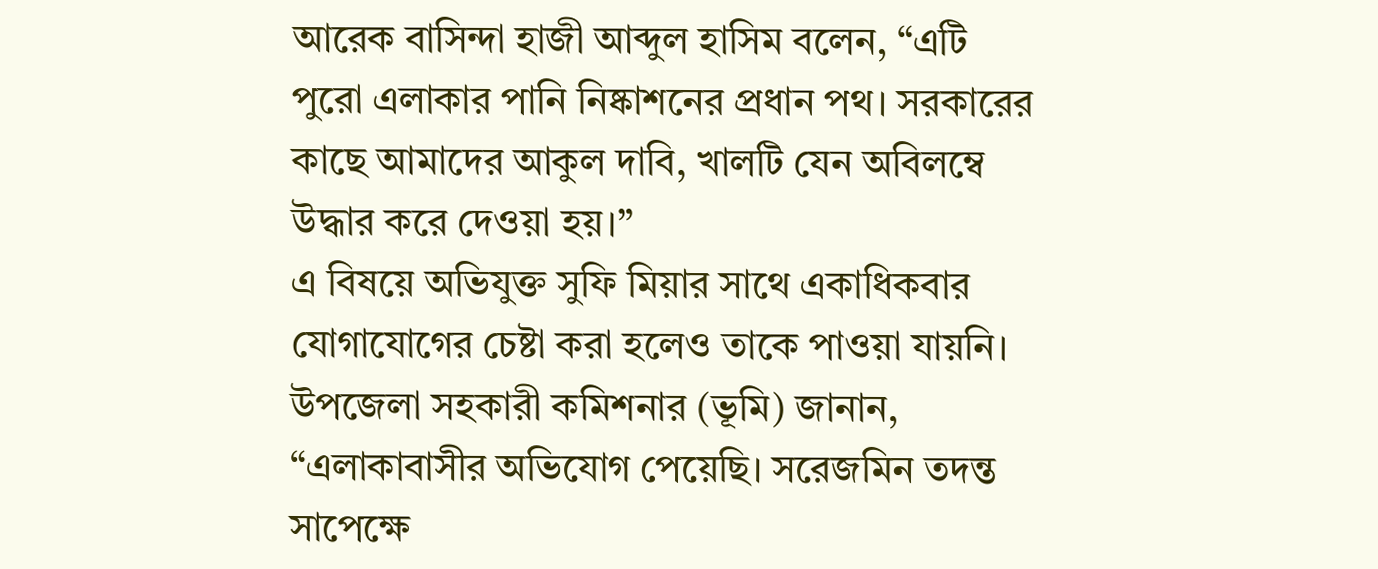আরেক বাসিন্দা হাজী আব্দুল হাসিম বলেন, “এটি পুরো এলাকার পানি নিষ্কাশনের প্রধান পথ। সরকারের কাছে আমাদের আকুল দাবি, খালটি যেন অবিলম্বে উদ্ধার করে দেওয়া হয়।”
এ বিষয়ে অভিযুক্ত সুফি মিয়ার সাথে একাধিকবার যোগাযোগের চেষ্টা করা হলেও তাকে পাওয়া যায়নি।
উপজেলা সহকারী কমিশনার (ভূমি) জানান, “এলাকাবাসীর অভিযোগ পেয়েছি। সরেজমিন তদন্ত সাপেক্ষে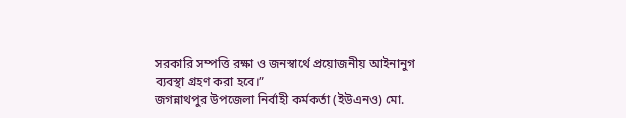সরকারি সম্পত্তি রক্ষা ও জনস্বার্থে প্রয়োজনীয় আইনানুগ ব্যবস্থা গ্রহণ করা হবে।”
জগন্নাথপুর উপজেলা নির্বাহী কর্মকর্তা (ইউএনও) মো.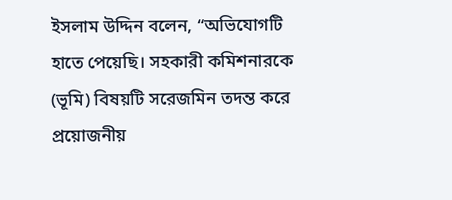ইসলাম উদ্দিন বলেন, “অভিযোগটি হাতে পেয়েছি। সহকারী কমিশনারকে (ভূমি) বিষয়টি সরেজমিন তদন্ত করে প্রয়োজনীয়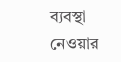ব্যবস্থা নেওয়ার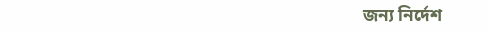জন্য নির্দেশ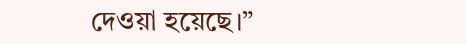দেওয়া হয়েছে।”